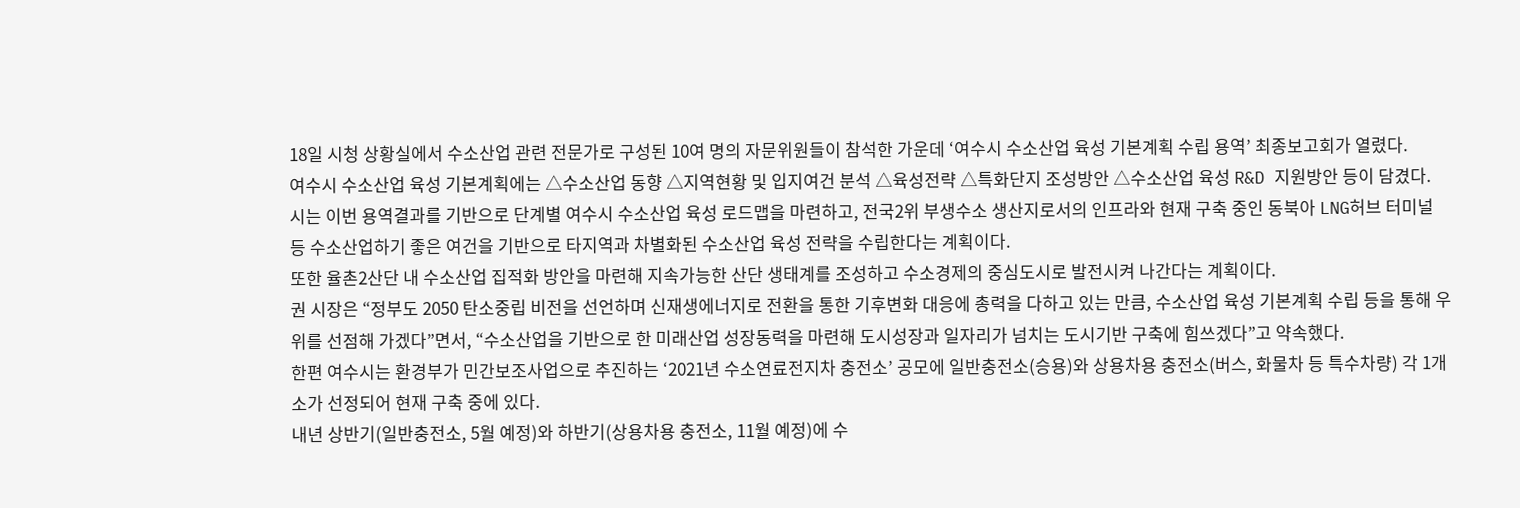18일 시청 상황실에서 수소산업 관련 전문가로 구성된 10여 명의 자문위원들이 참석한 가운데 ‘여수시 수소산업 육성 기본계획 수립 용역’ 최종보고회가 열렸다.
여수시 수소산업 육성 기본계획에는 △수소산업 동향 △지역현황 및 입지여건 분석 △육성전략 △특화단지 조성방안 △수소산업 육성 R&D 지원방안 등이 담겼다.
시는 이번 용역결과를 기반으로 단계별 여수시 수소산업 육성 로드맵을 마련하고, 전국2위 부생수소 생산지로서의 인프라와 현재 구축 중인 동북아 LNG허브 터미널 등 수소산업하기 좋은 여건을 기반으로 타지역과 차별화된 수소산업 육성 전략을 수립한다는 계획이다.
또한 율촌2산단 내 수소산업 집적화 방안을 마련해 지속가능한 산단 생태계를 조성하고 수소경제의 중심도시로 발전시켜 나간다는 계획이다.
권 시장은 “정부도 2050 탄소중립 비전을 선언하며 신재생에너지로 전환을 통한 기후변화 대응에 총력을 다하고 있는 만큼, 수소산업 육성 기본계획 수립 등을 통해 우위를 선점해 가겠다”면서, “수소산업을 기반으로 한 미래산업 성장동력을 마련해 도시성장과 일자리가 넘치는 도시기반 구축에 힘쓰겠다”고 약속했다.
한편 여수시는 환경부가 민간보조사업으로 추진하는 ‘2021년 수소연료전지차 충전소’ 공모에 일반충전소(승용)와 상용차용 충전소(버스, 화물차 등 특수차량) 각 1개소가 선정되어 현재 구축 중에 있다.
내년 상반기(일반충전소, 5월 예정)와 하반기(상용차용 충전소, 11월 예정)에 수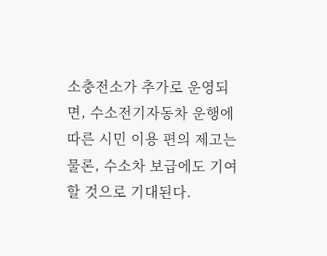소충전소가 추가로 운영되면, 수소전기자동차 운행에 따른 시민 이용 편의 제고는 물론, 수소차 보급에도 기여할 것으로 기대된다.